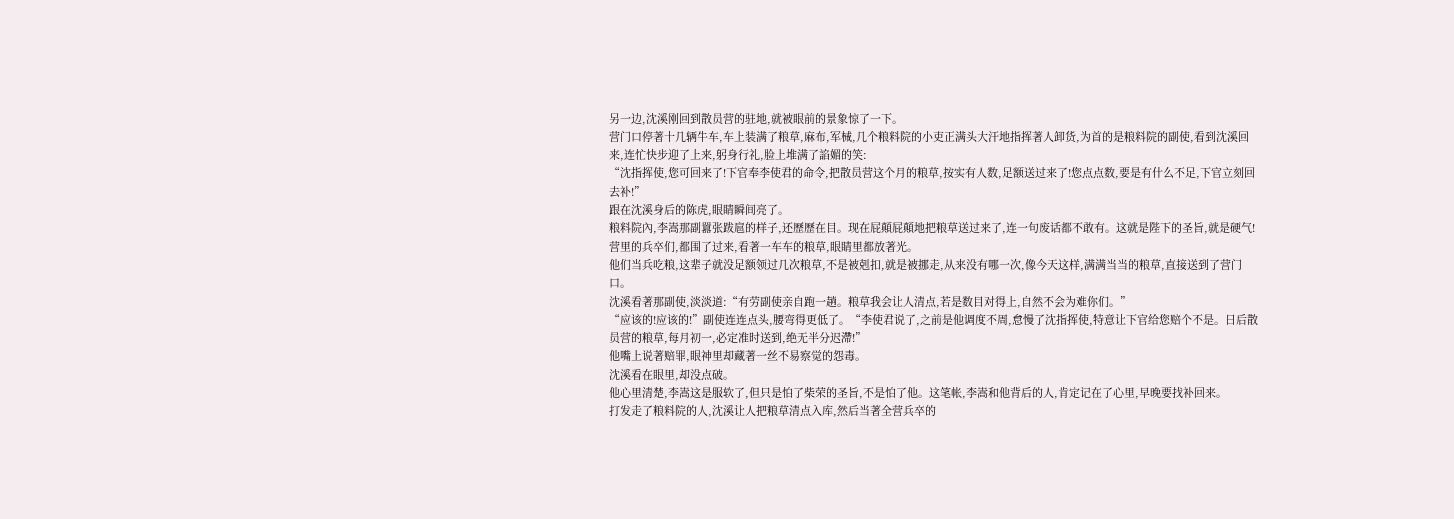另一边,沈溪刚回到散员营的驻地,就被眼前的景象惊了一下。
营门口停著十几辆牛车,车上装满了粮草,麻布,军械,几个粮料院的小吏正满头大汗地指挥著人卸货,为首的是粮料院的副使,看到沈溪回来,连忙快步迎了上来,躬身行礼,脸上堆满了諂媚的笑:
“沈指挥使,您可回来了!下官奉李使君的命令,把散员营这个月的粮草,按实有人数,足额送过来了!您点点数,要是有什么不足,下官立刻回去补!”
跟在沈溪身后的陈虎,眼睛瞬间亮了。
粮料院內,李嵩那副囂张跋扈的样子,还歷歷在目。现在屁顛屁顛地把粮草送过来了,连一句废话都不敢有。这就是陛下的圣旨,就是硬气!
营里的兵卒们,都围了过来,看著一车车的粮草,眼睛里都放著光。
他们当兵吃粮,这辈子就没足额领过几次粮草,不是被剋扣,就是被挪走,从来没有哪一次,像今天这样,满满当当的粮草,直接送到了营门口。
沈溪看著那副使,淡淡道:“有劳副使亲自跑一趟。粮草我会让人清点,若是数目对得上,自然不会为难你们。”
“应该的!应该的!”副使连连点头,腰弯得更低了。“李使君说了,之前是他调度不周,怠慢了沈指挥使,特意让下官给您赔个不是。日后散员营的粮草,每月初一,必定准时送到,绝无半分迟滯!”
他嘴上说著赔罪,眼神里却藏著一丝不易察觉的怨毒。
沈溪看在眼里,却没点破。
他心里清楚,李嵩这是服软了,但只是怕了柴荣的圣旨,不是怕了他。这笔帐,李嵩和他背后的人,肯定记在了心里,早晚要找补回来。
打发走了粮料院的人,沈溪让人把粮草清点入库,然后当著全营兵卒的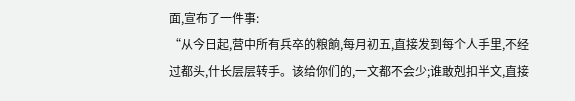面,宣布了一件事:
“从今日起,营中所有兵卒的粮餉,每月初五,直接发到每个人手里,不经过都头,什长层层转手。该给你们的,一文都不会少;谁敢剋扣半文,直接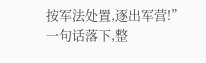按军法处置,逐出军营!”
一句话落下,整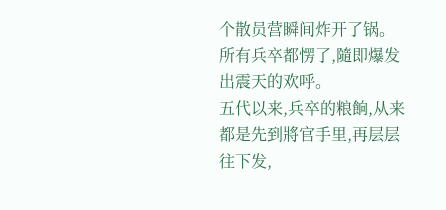个散员营瞬间炸开了锅。
所有兵卒都愣了,隨即爆发出震天的欢呼。
五代以来,兵卒的粮餉,从来都是先到將官手里,再层层往下发,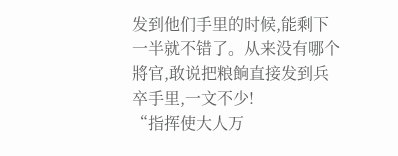发到他们手里的时候,能剩下一半就不错了。从来没有哪个將官,敢说把粮餉直接发到兵卒手里,一文不少!
“指挥使大人万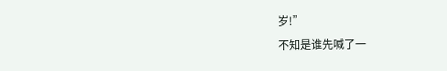岁!”
不知是谁先喊了一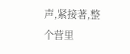声,紧接著,整个营里